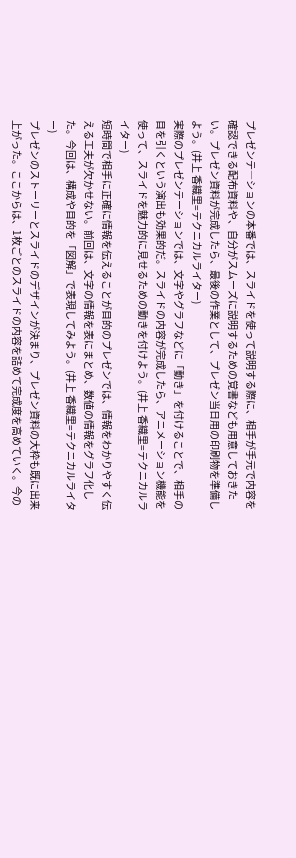プレゼンテ―ションの本番では、スライドを使って説明する際に、相手が手元で内容を確認できる配布資料や、自分がスムーズに説明するための覚書なども用意しておきたい。プレゼン資料が完成したら、最後の作業として、プレゼン当日用の印刷物を準備しよう。(井上 香織里=テクニカルライター)
実際のプレゼンテーションでは、文字やグラフなどに「動き」を付けることで、相手の目を引くという演出も効果的だ。スライドの内容が完成したら、アニメーション機能を使って、スライドを魅力的に見せるための動きを付けよう。(井上 香織里=テクニカルライター)
短時間で相手に正確に情報を伝えることが目的のプレゼンでは、情報をわかりやすく伝える工夫が欠かせない。前回は、文字の情報を表にまとめ、数値の情報をグラフ化した。今回は、構成や目的を「図解」で表現してみよう。(井上 香織里=テクニカルライター)
プレゼンのストーリーとスライドのデザインが決まり、プレゼン資料の大枠も既に出来上がった。ここからは、1枚ごとのスライドの内容を詰めて完成度を高めていく。今の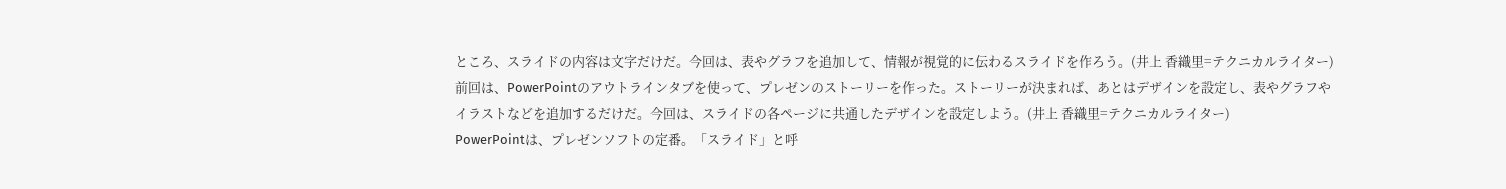ところ、スライドの内容は文字だけだ。今回は、表やグラフを追加して、情報が視覚的に伝わるスライドを作ろう。(井上 香織里=テクニカルライター)
前回は、PowerPointのアウトラインタブを使って、プレゼンのストーリーを作った。ストーリーが決まれば、あとはデザインを設定し、表やグラフやイラストなどを追加するだけだ。今回は、スライドの各ページに共通したデザインを設定しよう。(井上 香織里=テクニカルライター)
PowerPointは、プレゼンソフトの定番。「スライド」と呼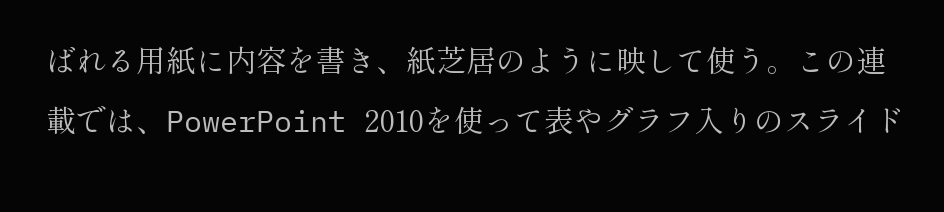ばれる用紙に内容を書き、紙芝居のように映して使う。この連載では、PowerPoint 2010を使って表やグラフ入りのスライド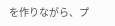を作りながら、プ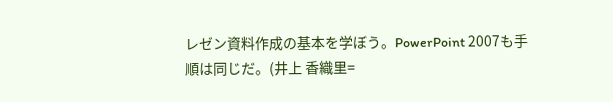レゼン資料作成の基本を学ぼう。PowerPoint 2007も手順は同じだ。(井上 香織里=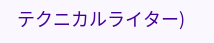テクニカルライター)